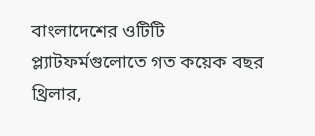বাংলাদেশের ওটিটি প্ল্যাটফর্মগুলোতে গত কয়েক বছর থ্রিলার,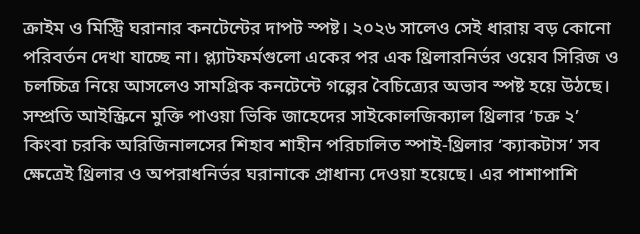ক্রাইম ও মিস্ট্রি ঘরানার কনটেন্টের দাপট স্পষ্ট। ২০২৬ সালেও সেই ধারায় বড় কোনো পরিবর্তন দেখা যাচ্ছে না। প্ল্যাটফর্মগুলো একের পর এক থ্রিলারনির্ভর ওয়েব সিরিজ ও চলচ্চিত্র নিয়ে আসলেও সামগ্রিক কনটেন্টে গল্পের বৈচিত্র্যের অভাব স্পষ্ট হয়ে উঠছে।
সম্প্রতি আইস্ক্রিনে মুক্তি পাওয়া ভিকি জাহেদের সাইকোলজিক্যাল থ্রিলার ‘চক্র ২’ কিংবা চরকি অরিজিনালসের শিহাব শাহীন পরিচালিত স্পাই-থ্রিলার ‘ক্যাকটাস’ সব ক্ষেত্রেই থ্রিলার ও অপরাধনির্ভর ঘরানাকে প্রাধান্য দেওয়া হয়েছে। এর পাশাপাশি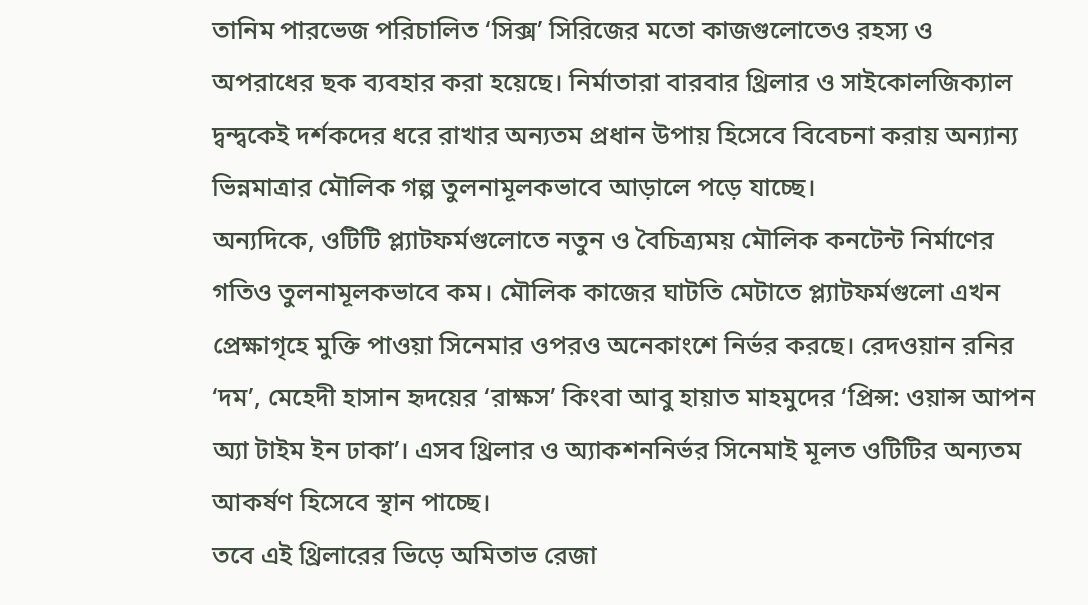তানিম পারভেজ পরিচালিত ‘সিক্স’ সিরিজের মতো কাজগুলোতেও রহস্য ও অপরাধের ছক ব্যবহার করা হয়েছে। নির্মাতারা বারবার থ্রিলার ও সাইকোলজিক্যাল দ্বন্দ্বকেই দর্শকদের ধরে রাখার অন্যতম প্রধান উপায় হিসেবে বিবেচনা করায় অন্যান্য ভিন্নমাত্রার মৌলিক গল্প তুলনামূলকভাবে আড়ালে পড়ে যাচ্ছে।
অন্যদিকে, ওটিটি প্ল্যাটফর্মগুলোতে নতুন ও বৈচিত্র্যময় মৌলিক কনটেন্ট নির্মাণের গতিও তুলনামূলকভাবে কম। মৌলিক কাজের ঘাটতি মেটাতে প্ল্যাটফর্মগুলো এখন প্রেক্ষাগৃহে মুক্তি পাওয়া সিনেমার ওপরও অনেকাংশে নির্ভর করছে। রেদওয়ান রনির ‘দম’, মেহেদী হাসান হৃদয়ের ‘রাক্ষস’ কিংবা আবু হায়াত মাহমুদের ‘প্রিন্স: ওয়ান্স আপন অ্যা টাইম ইন ঢাকা’। এসব থ্রিলার ও অ্যাকশননির্ভর সিনেমাই মূলত ওটিটির অন্যতম আকর্ষণ হিসেবে স্থান পাচ্ছে।
তবে এই থ্রিলারের ভিড়ে অমিতাভ রেজা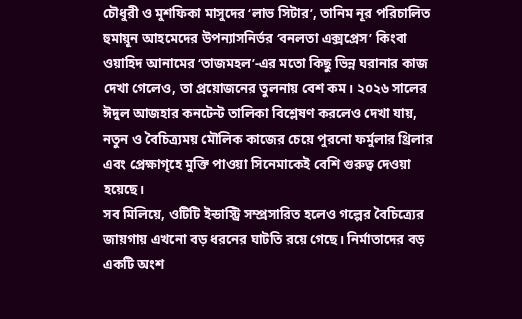চৌধুরী ও মুশফিকা মাসুদের ‘লাভ সিটার’, তানিম নূর পরিচালিত হুমায়ূন আহমেদের উপন্যাসনির্ভর ‘বনলতা এক্সপ্রেস’ কিংবা ওয়াহিদ আনামের ‘তাজমহল’-এর মতো কিছু ভিন্ন ঘরানার কাজ দেখা গেলেও, তা প্রয়োজনের তুলনায় বেশ কম। ২০২৬ সালের ঈদুল আজহার কনটেন্ট তালিকা বিশ্লেষণ করলেও দেখা যায়, নতুন ও বৈচিত্র্যময় মৌলিক কাজের চেয়ে পুরনো ফর্মুলার থ্রিলার এবং প্রেক্ষাগৃহে মুক্তি পাওয়া সিনেমাকেই বেশি গুরুত্ব দেওয়া হয়েছে।
সব মিলিয়ে, ওটিটি ইন্ডাস্ট্রি সম্প্রসারিত হলেও গল্পের বৈচিত্র্যের জায়গায় এখনো বড় ধরনের ঘাটতি রয়ে গেছে। নির্মাতাদের বড় একটি অংশ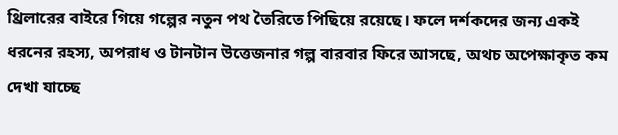থ্রিলারের বাইরে গিয়ে গল্পের নতুন পথ তৈরিতে পিছিয়ে রয়েছে। ফলে দর্শকদের জন্য একই ধরনের রহস্য, অপরাধ ও টানটান উত্তেজনার গল্প বারবার ফিরে আসছে, অথচ অপেক্ষাকৃত কম দেখা যাচ্ছে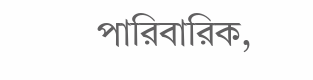পারিবারিক,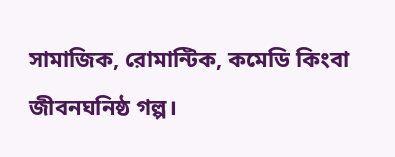সামাজিক, রোমান্টিক, কমেডি কিংবা জীবনঘনিষ্ঠ গল্প।